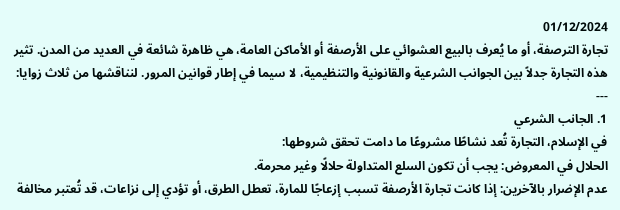01/12/2024
تجارة الترصفة، أو ما يُعرف بالبيع العشوائي على الأرصفة أو الأماكن العامة، هي ظاهرة شائعة في العديد من المدن. تثير هذه التجارة جدلاً بين الجوانب الشرعية والقانونية والتنظيمية، لا سيما في إطار قوانين المرور. لنناقشها من ثلاث زوايا:
---
1. الجانب الشرعي
في الإسلام، التجارة تُعد نشاطًا مشروعًا ما دامت تحقق شروطها:
الحلال في المعروض: يجب أن تكون السلع المتداولة حلالًا وغير محرمة.
عدم الإضرار بالآخرين: إذا كانت تجارة الأرصفة تسبب إزعاجًا للمارة، تعطل الطرق، أو تؤدي إلى نزاعات، قد تُعتبر مخالفة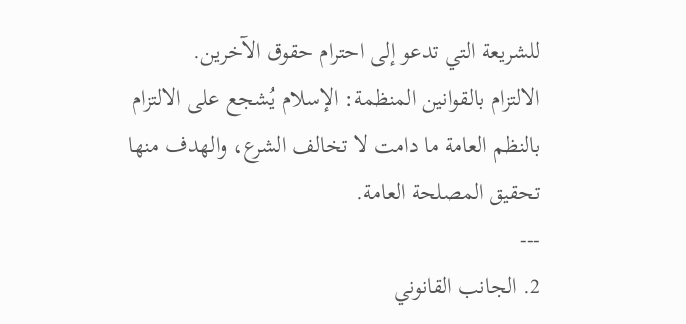للشريعة التي تدعو إلى احترام حقوق الآخرين.
الالتزام بالقوانين المنظمة: الإسلام يُشجع على الالتزام بالنظم العامة ما دامت لا تخالف الشرع، والهدف منها تحقيق المصلحة العامة.
---
2. الجانب القانوني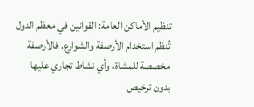تنظيم الأماكن العامة: القوانين في معظم الدول تُنظم استخدام الأرصفة والشوارع. فالأرصفة مخصصة للمشاة، وأي نشاط تجاري عليها بدون ترخيص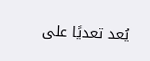يُعد تعديًا على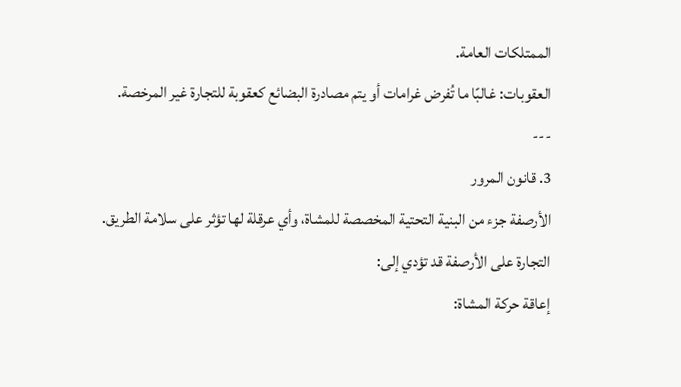الممتلكات العامة.
العقوبات: غالبًا ما تُفرض غرامات أو يتم مصادرة البضائع كعقوبة للتجارة غير المرخصة.
---
3. قانون المرور
الأرصفة جزء من البنية التحتية المخصصة للمشاة، وأي عرقلة لها تؤثر على سلامة الطريق.
التجارة على الأرصفة قد تؤدي إلى:
إعاقة حركة المشاة: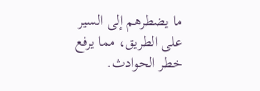ما يضطرهم إلى السير على الطريق، مما يرفع خطر الحوادث.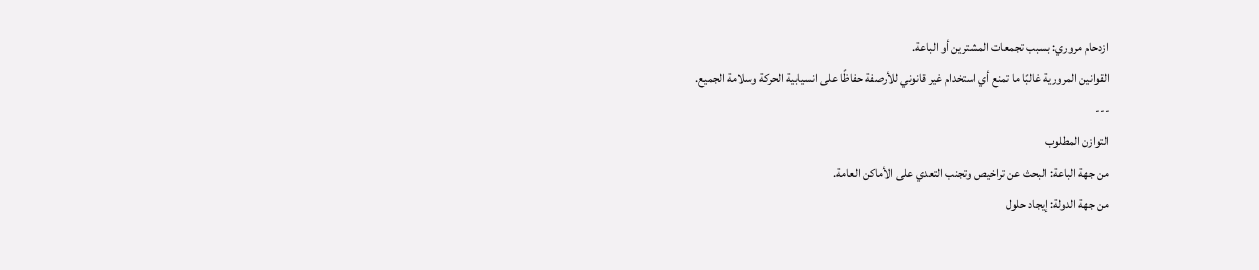ازدحام مروري: بسبب تجمعات المشترين أو الباعة.
القوانين المرورية غالبًا ما تمنع أي استخدام غير قانوني للأرصفة حفاظًا على انسيابية الحركة وسلامة الجميع.
---
التوازن المطلوب
من جهة الباعة: البحث عن تراخيص وتجنب التعدي على الأماكن العامة.
من جهة الدولة: إيجاد حلول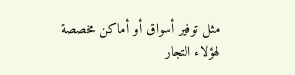مثل توفير أسواق أو أماكن مخصصة لهؤلاء التجار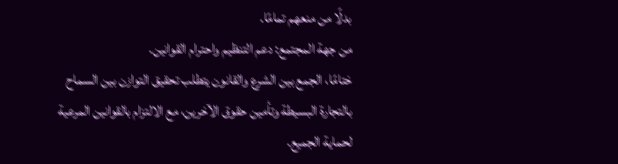بدلًا من منعهم تمامًا.
من جهة المجتمع: دعم التنظيم واحترام القوانين.
ختامًا، الجمع بين الشرع والقانون يتطلب تحقيق التوازن بين السماح بالتجارة البسيطة وتأمين حقوق الآخرين، مع الالتزام بالقوانين المرعية لحماية الجميع.